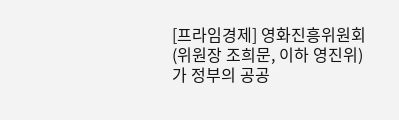[프라임경제] 영화진흥위원회(위원장 조희문, 이하 영진위)가 정부의 공공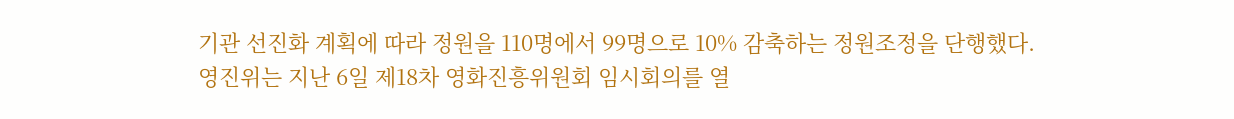기관 선진화 계획에 따라 정원을 110명에서 99명으로 10% 감축하는 정원조정을 단행했다.
영진위는 지난 6일 제18차 영화진흥위원회 임시회의를 열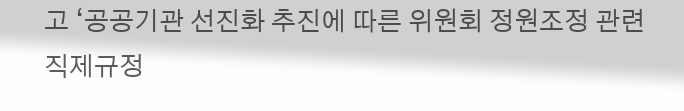고 ‘공공기관 선진화 추진에 따른 위원회 정원조정 관련 직제규정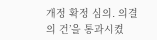개정 확정 심의․ 의결의 건’을 통과시켰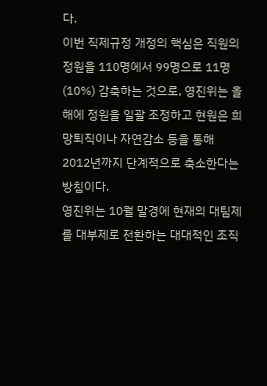다.
이번 직제규정 개정의 핵심은 직원의 정원을 110명에서 99명으로 11명(10%) 감축하는 것으로, 영진위는 올해에 정원을 일괄 조정하고 현원은 희망퇴직이나 자연감소 등을 통해 2012년까지 단계적으로 축소한다는 방침이다.
영진위는 10월 말경에 현재의 대팀제를 대부제로 전환하는 대대적인 조직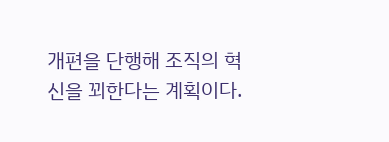개편을 단행해 조직의 혁신을 꾀한다는 계획이다.